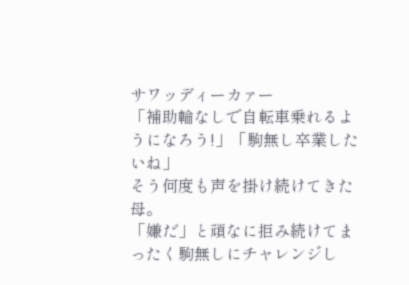サワッディーカァー
「補助輪なしで自転車乗れるようになろう!」「駒無し卒業したいね」
そう何度も声を掛け続けてきた母。
「嫌だ」と頑なに拒み続けてまったく駒無しにチャレンジし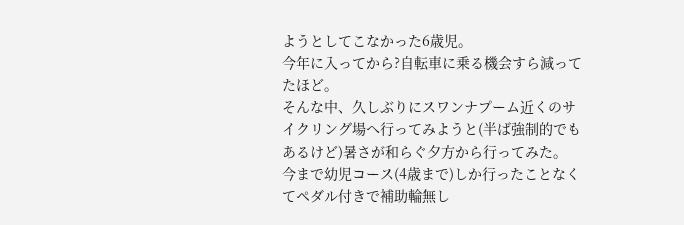ようとしてこなかった6歳児。
今年に入ってから?自転車に乗る機会すら減ってたほど。
そんな中、久しぶりにスワンナプーム近くのサイクリング場へ行ってみようと(半ば強制的でもあるけど)暑さが和らぐ夕方から行ってみた。
今まで幼児コース(4歳まで)しか行ったことなくてペダル付きで補助輪無し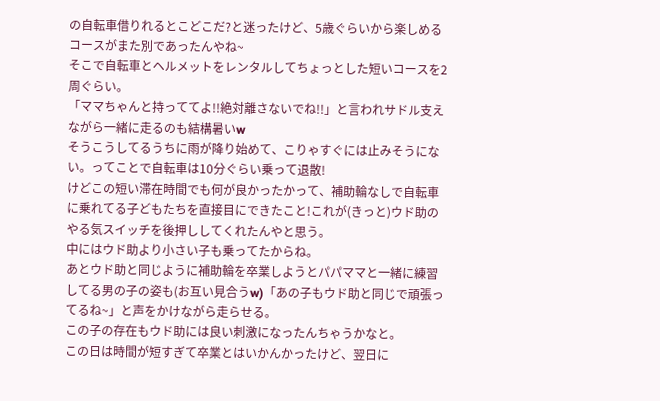の自転車借りれるとこどこだ?と迷ったけど、5歳ぐらいから楽しめるコースがまた別であったんやね~
そこで自転車とヘルメットをレンタルしてちょっとした短いコースを2周ぐらい。
「ママちゃんと持っててよ!!絶対離さないでね!!」と言われサドル支えながら一緒に走るのも結構暑いw
そうこうしてるうちに雨が降り始めて、こりゃすぐには止みそうにない。ってことで自転車は10分ぐらい乗って退散!
けどこの短い滞在時間でも何が良かったかって、補助輪なしで自転車に乗れてる子どもたちを直接目にできたこと!これが(きっと)ウド助のやる気スイッチを後押ししてくれたんやと思う。
中にはウド助より小さい子も乗ってたからね。
あとウド助と同じように補助輪を卒業しようとパパママと一緒に練習してる男の子の姿も(お互い見合うw)「あの子もウド助と同じで頑張ってるね~」と声をかけながら走らせる。
この子の存在もウド助には良い刺激になったんちゃうかなと。
この日は時間が短すぎて卒業とはいかんかったけど、翌日に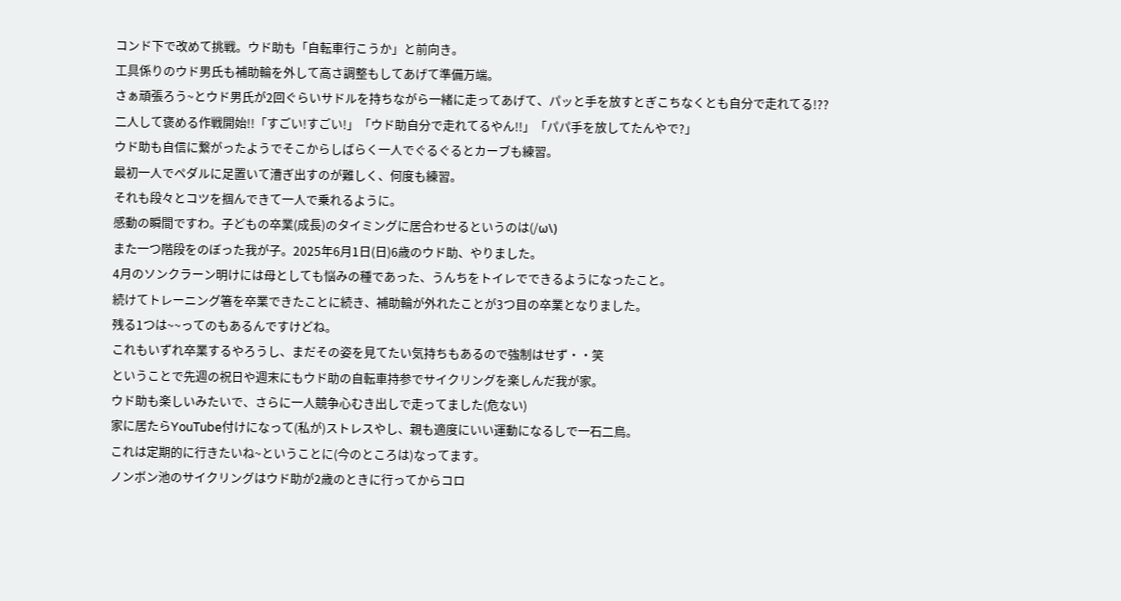コンド下で改めて挑戦。ウド助も「自転車行こうか」と前向き。
工具係りのウド男氏も補助輪を外して高さ調整もしてあげて準備万端。
さぁ頑張ろう~とウド男氏が2回ぐらいサドルを持ちながら一緒に走ってあげて、パッと手を放すとぎこちなくとも自分で走れてる!??
二人して褒める作戦開始!!「すごい!すごい!」「ウド助自分で走れてるやん!!」「パパ手を放してたんやで?」
ウド助も自信に繋がったようでそこからしばらく一人でぐるぐるとカーブも練習。
最初一人でペダルに足置いて漕ぎ出すのが難しく、何度も練習。
それも段々とコツを掴んできて一人で乗れるように。
感動の瞬間ですわ。子どもの卒業(成長)のタイミングに居合わせるというのは(/ω\)
また一つ階段をのぼった我が子。2025年6月1日(日)6歳のウド助、やりました。
4月のソンクラーン明けには母としても悩みの種であった、うんちをトイレでできるようになったこと。
続けてトレーニング箸を卒業できたことに続き、補助輪が外れたことが3つ目の卒業となりました。
残る1つは~~ってのもあるんですけどね。
これもいずれ卒業するやろうし、まだその姿を見てたい気持ちもあるので強制はせず・・笑
ということで先週の祝日や週末にもウド助の自転車持参でサイクリングを楽しんだ我が家。
ウド助も楽しいみたいで、さらに一人競争心むき出しで走ってました(危ない)
家に居たらYouTube付けになって(私が)ストレスやし、親も適度にいい運動になるしで一石二鳥。
これは定期的に行きたいね~ということに(今のところは)なってます。
ノンボン池のサイクリングはウド助が2歳のときに行ってからコロ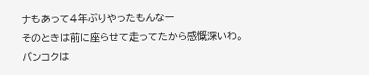ナもあって4年ぶりやったもんなー
そのときは前に座らせて走ってたから感慨深いわ。
バンコクは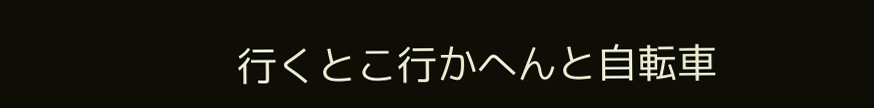行くとこ行かへんと自転車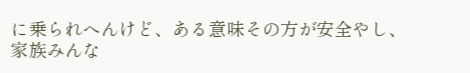に乗られへんけど、ある意味その方が安全やし、家族みんな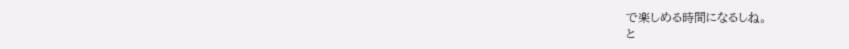で楽しめる時間になるしね。
と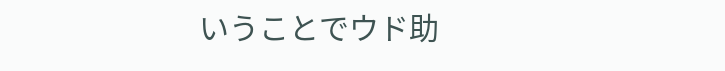いうことでウド助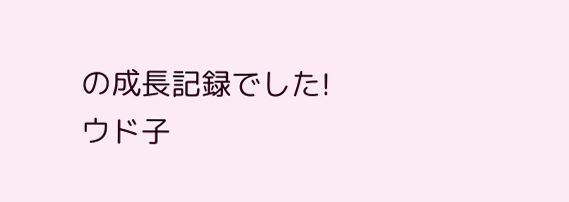の成長記録でした!
ウド子